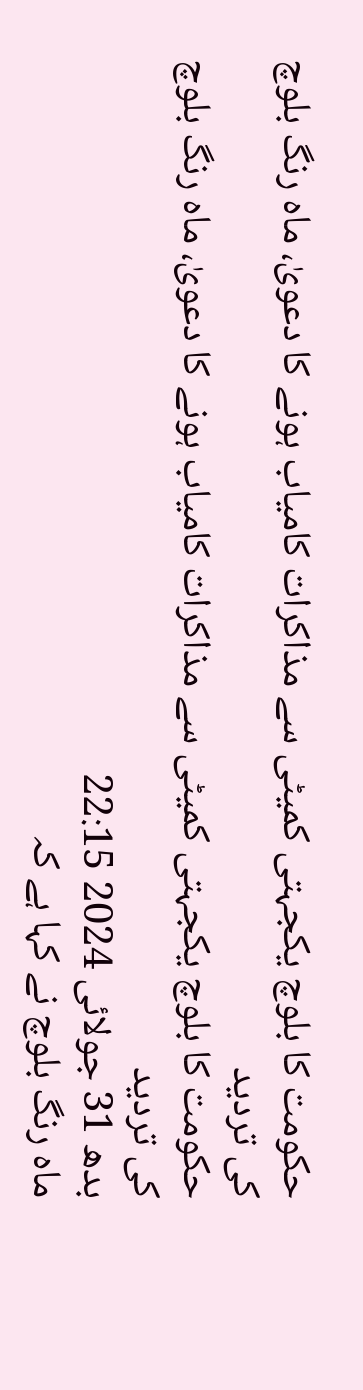حکومت کا بلوچ یکجہتی کمیٹی سے مذاکرات کامیاب ہونے کا دعویٰ، ماہ رنگ بلوچ کی تردید
حکومت کا بلوچ یکجہتی کمیٹی سے مذاکرات کامیاب ہونے کا دعویٰ، ماہ رنگ بلوچ کی تردید
بدھ 31 جولائی 2024 22:15
ماہ رنگ بلوچ نے کہا ہے کہ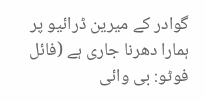گوادر کے میرین ڈرائیو پر ہمارا دھرنا جاری ہے (فائل فوٹو: بی وائی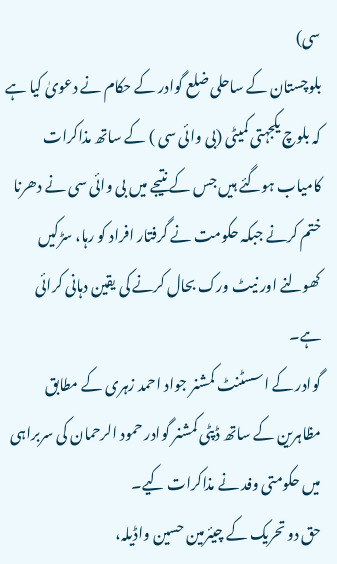سی)
بلوچستان کے ساحلی ضلع گوادر کے حکام نے دعویٰ کیا ہے کہ بلوچ یکجہتی کمیٹی (بی وائی سی ) کے ساتھ مذاکرات کامیاب ہوگئے ہیں جس کے نتیجے میں بی وائی سی نے دھرنا ختم کرنے جبکہ حکومت نے گرفتار افراد کو رہا، سڑکیں کھولنے اور نیٹ ورک بحال کرنے کی یقین دہانی کرائی ہے۔
گوادر کے اسسٹنٹ کمشنر جواد احمد زہری کے مطابق مظاہرین کے ساتھ ڈپٹی کمشنر گوادر حمود الرحمان کی سربراہی میں حکومتی وفد نے مذاکرات کیے۔
حق دو تحریک کے چیئرمین حسین واڈیلہ،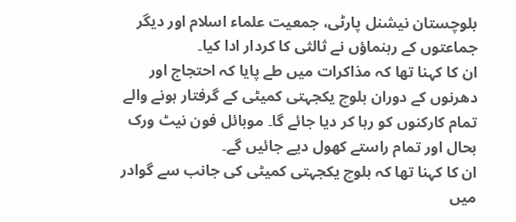بلوچستان نیشنل پارٹی، جمعیت علماء اسلام اور دیگر جماعتوں کے رہنماؤں نے ثالثی کا کردار ادا کیا۔
ان کا کہنا تھا کہ مذاکرات میں طے پایا کہ احتجاج اور دھرنوں کے دوران بلوچ یکجہتی کمیٹی کے گرفتار ہونے والے تمام کارکنوں کو رہا کر دیا جائے گا۔ موبائل فون نیٹ ورک بحال اور تمام راستے کھول دیے جائیں گے۔
ان کا کہنا تھا کہ بلوچ یکجہتی کمیٹی کی جانب سے گوادر میں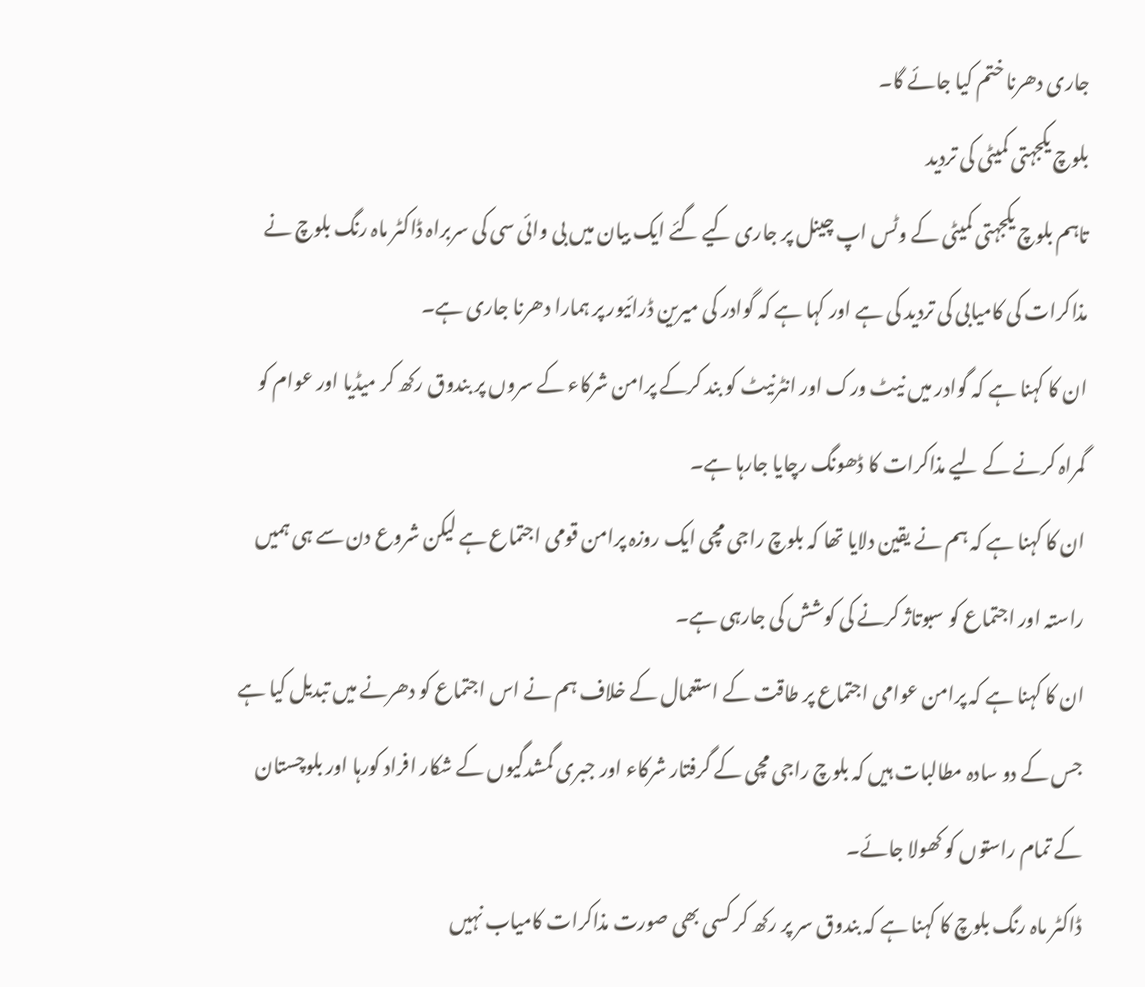جاری دھرنا ختم کیا جائے گا۔
بلوچ یکجہتی کمیٹی کی تردید
تاہم بلوچ یکجہتی کمیٹی کے وٹس اپ چینل پر جاری کیے گئے ایک بیان میں بی وائی سی کی سربراہ ڈاکٹر ماہ رنگ بلوچ نے مذاکرات کی کامیابی کی تردید کی ہے اور کہا ہے کہ گوادر کی میرین ڈرائیور پر ہمارا دھرنا جاری ہے۔
ان کا کہنا ہے کہ گوادر میں نیٹ ورک اور انٹرنیٹ کو بند کرکے پرامن شرکاء کے سروں پر بندوق رکھ کر میڈیا اور عوام کو گمراہ کرنے کے لیے مذاکرات کا ڈھونگ رچایا جارہا ہے۔
ان کا کہنا ہے کہ ہم نے یقین دلایا تھا کہ بلوچ راجی مچی ایک روزہ پرامن قومی اجتماع ہے لیکن شروع دن سے ہی ہمیں راستہ اور اجتماع کو سبوتاژ کرنے کی کوشش کی جارہی ہے۔
ان کا کہنا ہے کہ پرامن عوامی اجتماع پر طاقت کے استعمال کے خلاف ہم نے اس اجتماع کو دھرنے میں تبدیل کیا ہے جس کے دو سادہ مطالبات ہیں کہ بلوچ راجی مچی کے گرفتار شرکاء اور جبری گمشدگیوں کے شکار افراد کورہا اور بلوچستان کے تمام راستوں کو کھولا جائے۔
ڈاکٹر ماہ رنگ بلوچ کا کہنا ہے کہ بندوق سر پر رکھ کر کسی بھی صورت مذاکرات کامیاب نہیں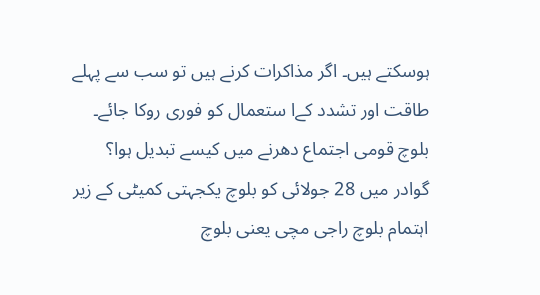ہوسکتے ہیں۔ اگر مذاکرات کرنے ہیں تو سب سے پہلے طاقت اور تشدد کےا ستعمال کو فوری روکا جائے۔
بلوچ قومی اجتماع دھرنے میں کیسے تبدیل ہوا؟
گوادر میں 28 جولائی کو بلوچ یکجہتی کمیٹی کے زیر اہتمام بلوچ راجی مچی یعنی بلوچ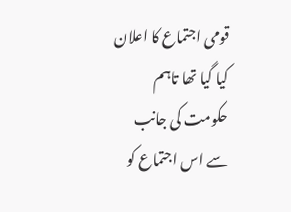قومی اجتماع کا اعلان کیا گیا تھا تاہم حکومت کی جانب سے اس اجتماع کو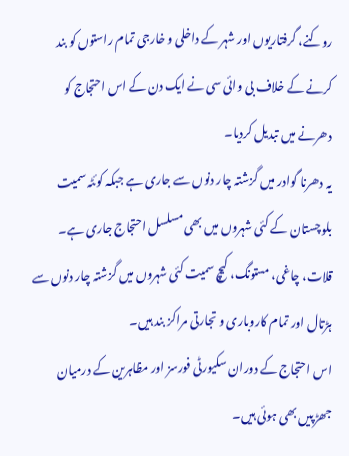روکنے، گرفتاریوں اور شہر کے داخلی و خارجی تمام راستوں کو بند کرنے کے خلاف بی وائی سی نے ایک دن کے اس احتجاج کو دھرنے میں تبدیل کردیا۔
یہ دھرنا گوادر میں گزشتہ چار دنوں سے جاری ہے جبکہ کوئٹہ سمیت بلوچستان کے کئی شہروں میں بھی مسلسل احتجاج جاری ہے۔ قلات، چاغی، مستونگ، کیچ سمیت کئی شہروں میں گزشتہ چار دنوں سے ہڑتال اور تمام کاروباری و تجارتی مراکز بند ہیں۔
اس احتجاج کے دوران سکیورٹی فورسز اور مظاہرین کے درمیان جھڑپیں بھی ہوئی ہیں۔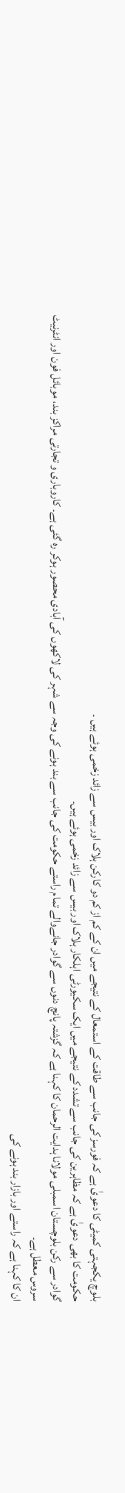بلوچ یکجہتی کمیٹی کا دعویٰ ہے کہ فورسز کی جانب سے طاقت کے استمعال کے نتیجے میں ان کے کم از کم دو کارکن ہلاک اور بیس سے زائد زخمی ہوئے ہیں ۔
حکومت کا بھی دعویٰ ہے کہ مظاہرین کی جانب سے تشدد کے نتیجے میں ایک سکیورٹی اہلکار ہلاک اور بیس سے زائد زخمی ہوئے ہیں۔
گوادر سے رکن بلوچستان اسمبلی مولانا ہدایت الرحمان کا کہنا ہے کہ گزشتہ پانچ دنوں سے گوادر جانےوالے تمام راستے حکومت کی جانب سے بند ہونے کی وجہ سے شہر کی لاکھوں کی آبادی محصور ہوکر رہ گئی ہے۔ کاروباری و تجارتی مراکز بند، موبائل فون اور انٹرنیٹ سروس معطل ہے۔
ان کا کہنا ہے کہ راستے اور بازار بند ہونے کی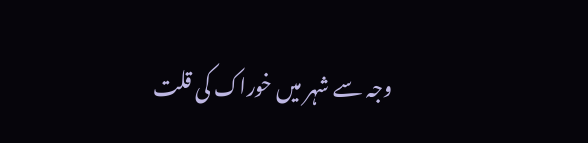وجہ سے شہر میں خوراک کی قلت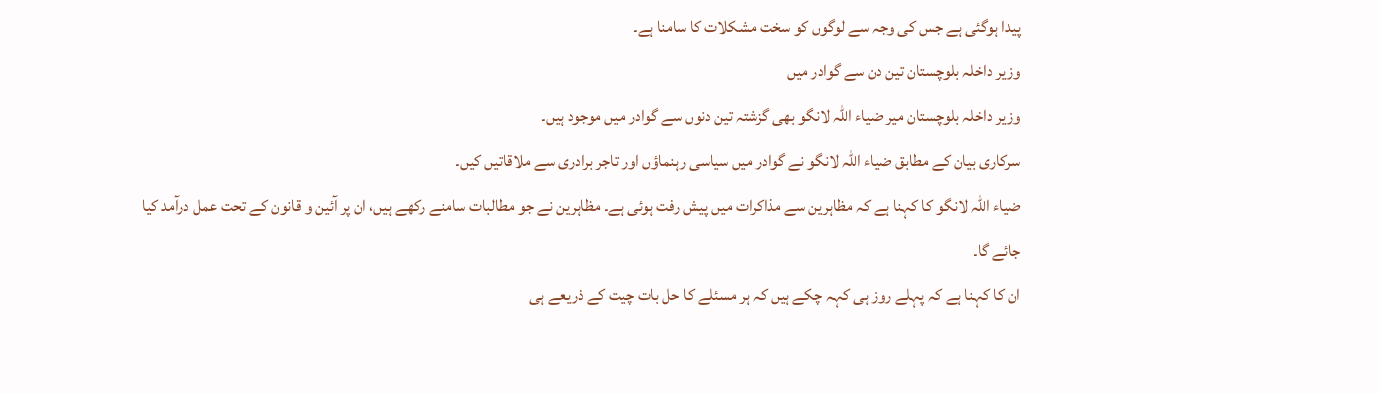پیدا ہوگئی ہے جس کی وجہ سے لوگوں کو سخت مشکلات کا سامنا ہے۔
وزیر داخلہ بلوچستان تین دن سے گوادر میں
وزیر داخلہ بلوچستان میر ضیاء اللہ لانگو بھی گزشتہ تین دنوں سے گوادر میں موجود ہیں۔
سرکاری بیان کے مطابق ضیاء اللہ لانگو نے گوادر میں سیاسی رہنماؤں اور تاجر برادری سے ملاقاتیں کیں۔
ضیاء اللہ لانگو کا کہنا ہے کہ مظاہرین سے مذاکرات میں پیش رفت ہوئی ہے۔ مظاہرین نے جو مطالبات سامنے رکھے ہیں، ان پر آئین و قانون کے تحت عمل درآمد کیا جائے گا۔
ان کا کہنا ہے کہ پہلے روز ہی کہہ چکے ہیں کہ ہر مسئلے کا حل بات چیت کے ذریعے ہی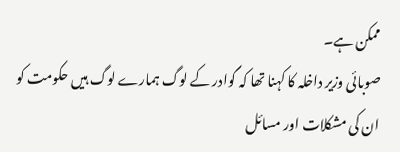ممکن ہے۔
صوبائی وزیر داخلہ کا کہنا تھا کہ گوادر کے لوگ ہمارے لوگ ہیں حکومت کو ان کی مشکلات اور مسائل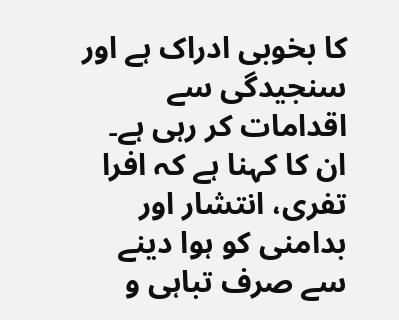کا بخوبی ادراک ہے اور سنجیدگی سے اقدامات کر رہی ہے۔
ان کا کہنا ہے کہ افرا تفری، انتشار اور بدامنی کو ہوا دینے سے صرف تباہی و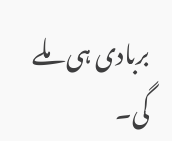بربادی ہی ملے گی۔